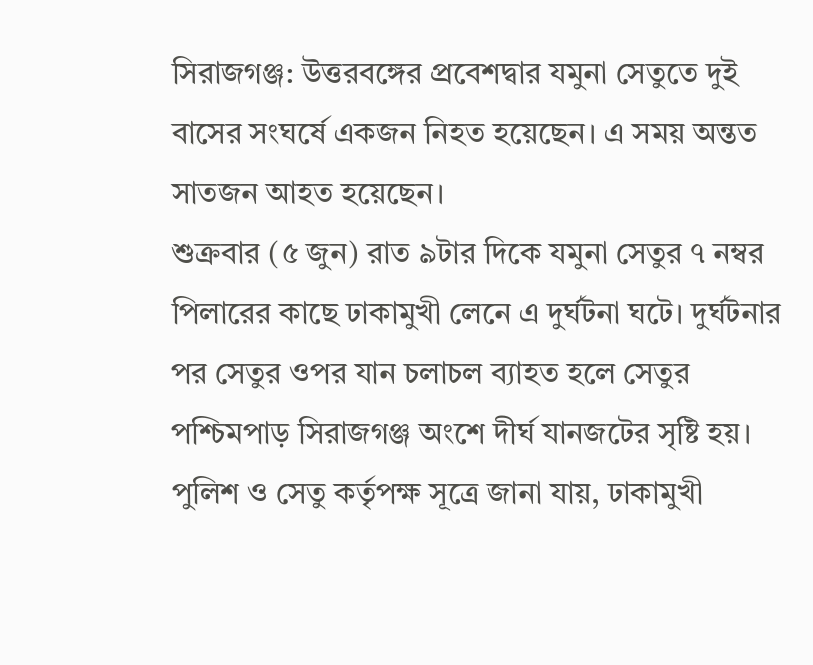সিরাজগঞ্জ: উত্তরবঙ্গের প্রবেশদ্বার যমুনা সেতুতে দুই বাসের সংঘর্ষে একজন নিহত হয়েছেন। এ সময় অন্তত সাতজন আহত হয়েছেন।
শুক্রবার (৫ জুন) রাত ৯টার দিকে যমুনা সেতুর ৭ নম্বর পিলারের কাছে ঢাকামুখী লেনে এ দুর্ঘটনা ঘটে। দুর্ঘটনার পর সেতুর ওপর যান চলাচল ব্যাহত হলে সেতুর পশ্চিমপাড় সিরাজগঞ্জ অংশে দীর্ঘ যানজটের সৃষ্টি হয়।
পুলিশ ও সেতু কর্তৃপক্ষ সূত্রে জানা যায়, ঢাকামুখী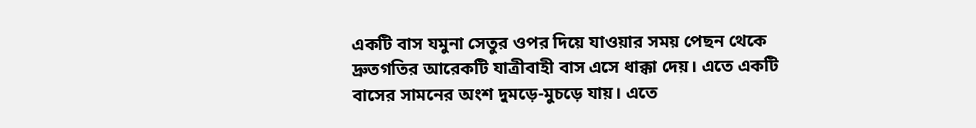একটি বাস যমুনা সেতুর ওপর দিয়ে যাওয়ার সময় পেছন থেকে দ্রুতগতির আরেকটি যাত্রীবাহী বাস এসে ধাক্কা দেয়। এতে একটি বাসের সামনের অংশ দুমড়ে-মুচড়ে যায়। এতে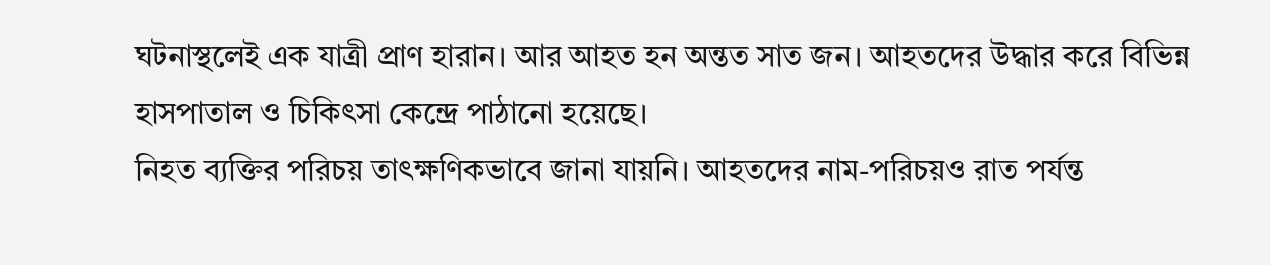ঘটনাস্থলেই এক যাত্রী প্রাণ হারান। আর আহত হন অন্তত সাত জন। আহতদের উদ্ধার করে বিভিন্ন হাসপাতাল ও চিকিৎসা কেন্দ্রে পাঠানো হয়েছে।
নিহত ব্যক্তির পরিচয় তাৎক্ষণিকভাবে জানা যায়নি। আহতদের নাম-পরিচয়ও রাত পর্যন্ত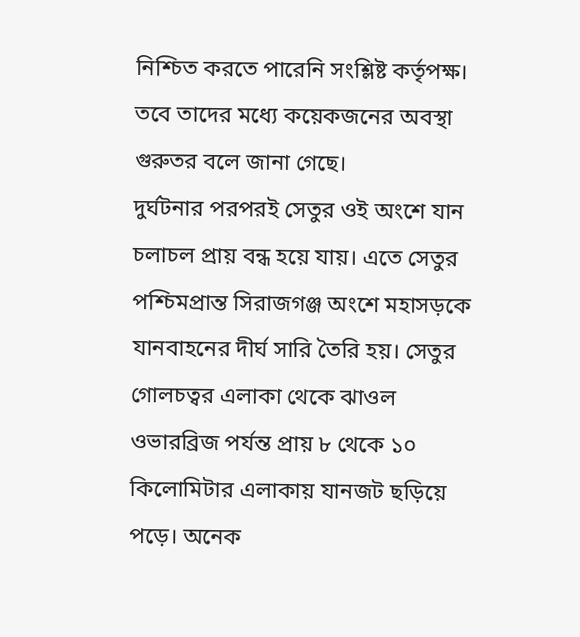নিশ্চিত করতে পারেনি সংশ্লিষ্ট কর্তৃপক্ষ। তবে তাদের মধ্যে কয়েকজনের অবস্থা গুরুতর বলে জানা গেছে।
দুর্ঘটনার পরপরই সেতুর ওই অংশে যান চলাচল প্রায় বন্ধ হয়ে যায়। এতে সেতুর পশ্চিমপ্রান্ত সিরাজগঞ্জ অংশে মহাসড়কে যানবাহনের দীর্ঘ সারি তৈরি হয়। সেতুর গোলচত্বর এলাকা থেকে ঝাওল ওভারব্রিজ পর্যন্ত প্রায় ৮ থেকে ১০ কিলোমিটার এলাকায় যানজট ছড়িয়ে পড়ে। অনেক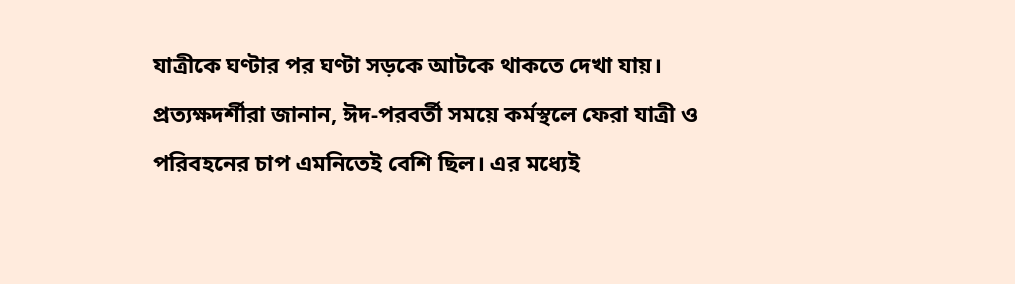যাত্রীকে ঘণ্টার পর ঘণ্টা সড়কে আটকে থাকতে দেখা যায়।
প্রত্যক্ষদর্শীরা জানান, ঈদ-পরবর্তী সময়ে কর্মস্থলে ফেরা যাত্রী ও পরিবহনের চাপ এমনিতেই বেশি ছিল। এর মধ্যেই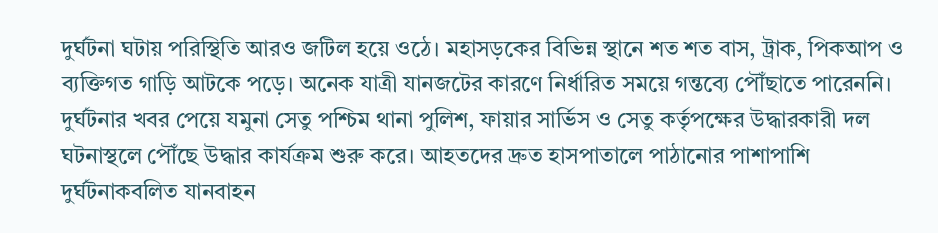দুর্ঘটনা ঘটায় পরিস্থিতি আরও জটিল হয়ে ওঠে। মহাসড়কের বিভিন্ন স্থানে শত শত বাস, ট্রাক, পিকআপ ও ব্যক্তিগত গাড়ি আটকে পড়ে। অনেক যাত্রী যানজটের কারণে নির্ধারিত সময়ে গন্তব্যে পৌঁছাতে পারেননি।
দুর্ঘটনার খবর পেয়ে যমুনা সেতু পশ্চিম থানা পুলিশ, ফায়ার সার্ভিস ও সেতু কর্তৃপক্ষের উদ্ধারকারী দল ঘটনাস্থলে পৌঁছে উদ্ধার কার্যক্রম শুরু করে। আহতদের দ্রুত হাসপাতালে পাঠানোর পাশাপাশি দুর্ঘটনাকবলিত যানবাহন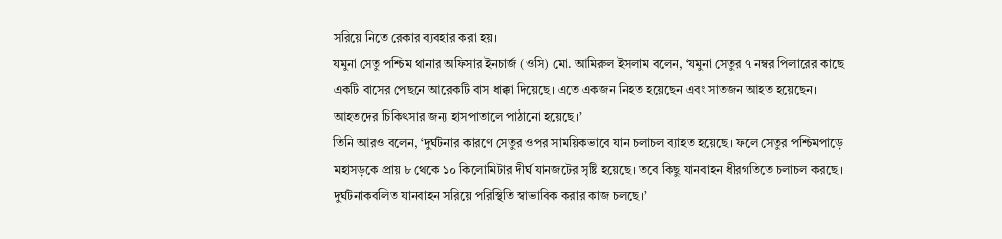সরিয়ে নিতে রেকার ব্যবহার করা হয়।
যমুনা সেতু পশ্চিম থানার অফিসার ইনচার্জ (ওসি) মো. আমিরুল ইসলাম বলেন, ‘যমুনা সেতুর ৭ নম্বর পিলারের কাছে একটি বাসের পেছনে আরেকটি বাস ধাক্কা দিয়েছে। এতে একজন নিহত হয়েছেন এবং সাতজন আহত হয়েছেন। আহতদের চিকিৎসার জন্য হাসপাতালে পাঠানো হয়েছে।’
তিনি আরও বলেন, ‘দুর্ঘটনার কারণে সেতুর ওপর সাময়িকভাবে যান চলাচল ব্যাহত হয়েছে। ফলে সেতুর পশ্চিমপাড়ে মহাসড়কে প্রায় ৮ থেকে ১০ কিলোমিটার দীর্ঘ যানজটের সৃষ্টি হয়েছে। তবে কিছু যানবাহন ধীরগতিতে চলাচল করছে। দুর্ঘটনাকবলিত যানবাহন সরিয়ে পরিস্থিতি স্বাভাবিক করার কাজ চলছে।’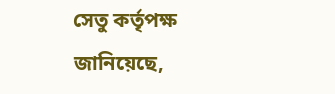সেতু কর্তৃপক্ষ জানিয়েছে,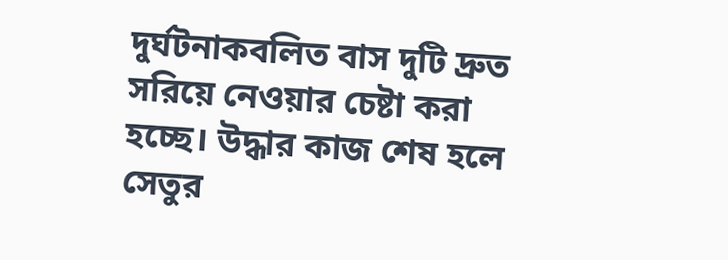দুর্ঘটনাকবলিত বাস দুটি দ্রুত সরিয়ে নেওয়ার চেষ্টা করা হচ্ছে। উদ্ধার কাজ শেষ হলে সেতুর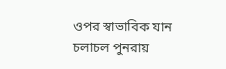ওপর স্বাভাবিক যান চলাচল পুনরায়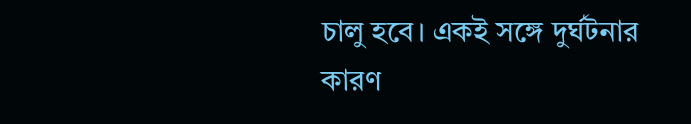চালু হবে। একই সঙ্গে দুর্ঘটনার কারণ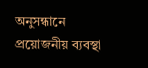অনুসন্ধানে প্রয়োজনীয় ব্যবস্থা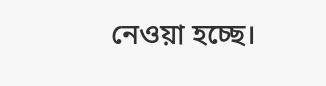নেওয়া হচ্ছে।